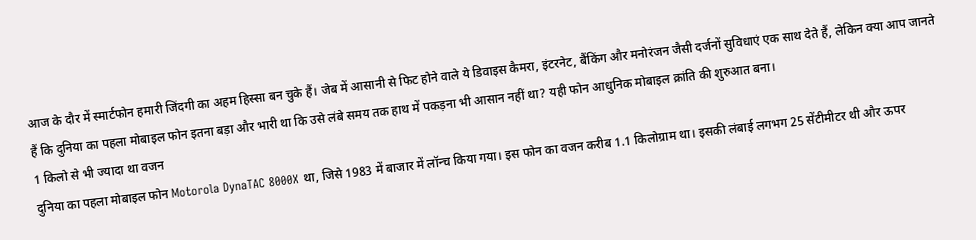आज के दौर में स्मार्टफोन हमारी जिंदगी का अहम हिस्सा बन चुके हैं। जेब में आसानी से फिट होने वाले ये डिवाइस कैमरा, इंटरनेट, बैंकिंग और मनोरंजन जैसी दर्जनों सुविधाएं एक साथ देते हैं, लेकिन क्या आप जानते हैं कि दुनिया का पहला मोबाइल फोन इतना बड़ा और भारी था कि उसे लंबे समय तक हाथ में पकड़ना भी आसान नहीं था? यही फोन आधुनिक मोबाइल क्रांति की शुरुआत बना।
1 किलो से भी ज्यादा था वजन
दुनिया का पहला मोबाइल फोन Motorola DynaTAC 8000X था, जिसे 1983 में बाजार में लॉन्च किया गया। इस फोन का वजन करीब 1.1 किलोग्राम था। इसकी लंबाई लगभग 25 सेंटीमीटर थी और ऊपर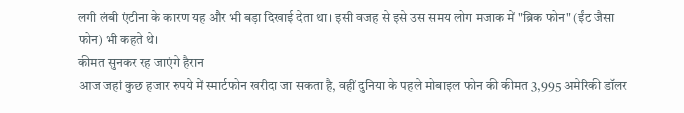लगी लंबी एंटीना के कारण यह और भी बड़ा दिखाई देता था। इसी वजह से इसे उस समय लोग मजाक में "ब्रिक फोन" (ईंट जैसा फोन) भी कहते थे।
कीमत सुनकर रह जाएंगे हैरान
आज जहां कुछ हजार रुपये में स्मार्टफोन खरीदा जा सकता है, वहीं दुनिया के पहले मोबाइल फोन की कीमत 3,995 अमेरिकी डॉलर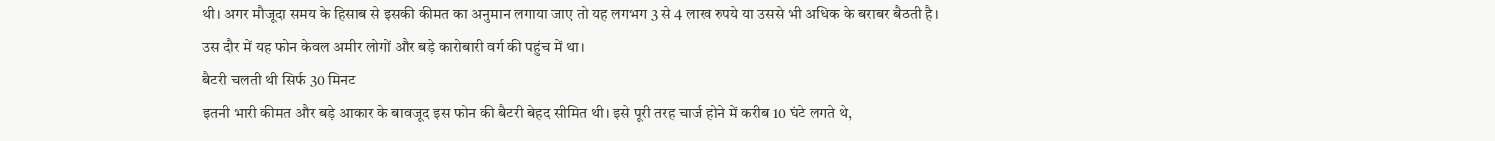थी। अगर मौजूदा समय के हिसाब से इसकी कीमत का अनुमान लगाया जाए तो यह लगभग 3 से 4 लाख रुपये या उससे भी अधिक के बराबर बैठती है। उस दौर में यह फोन केवल अमीर लोगों और बड़े कारोबारी वर्ग की पहुंच में था।
बैटरी चलती थी सिर्फ 30 मिनट
इतनी भारी कीमत और बड़े आकार के बावजूद इस फोन की बैटरी बेहद सीमित थी। इसे पूरी तरह चार्ज होने में करीब 10 घंटे लगते थे,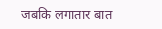जबकि लगातार बात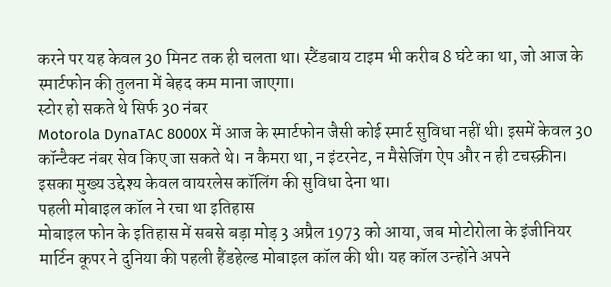करने पर यह केवल 30 मिनट तक ही चलता था। स्टैंडबाय टाइम भी करीब 8 घंटे का था, जो आज के स्मार्टफोन की तुलना में बेहद कम माना जाएगा।
स्टोर हो सकते थे सिर्फ 30 नंबर
Motorola DynaTAC 8000X में आज के स्मार्टफोन जैसी कोई स्मार्ट सुविधा नहीं थी। इसमें केवल 30 कॉन्टैक्ट नंबर सेव किए जा सकते थे। न कैमरा था, न इंटरनेट, न मैसेजिंग ऐप और न ही टचस्क्रीन। इसका मुख्य उद्देश्य केवल वायरलेस कॉलिंग की सुविधा देना था।
पहली मोबाइल कॉल ने रचा था इतिहास
मोबाइल फोन के इतिहास में सबसे बड़ा मोड़ 3 अप्रैल 1973 को आया, जब मोटोरोला के इंजीनियर मार्टिन कूपर ने दुनिया की पहली हैंडहेल्ड मोबाइल कॉल की थी। यह कॉल उन्होंने अपने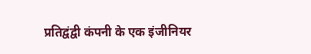प्रतिद्वंद्वी कंपनी के एक इंजीनियर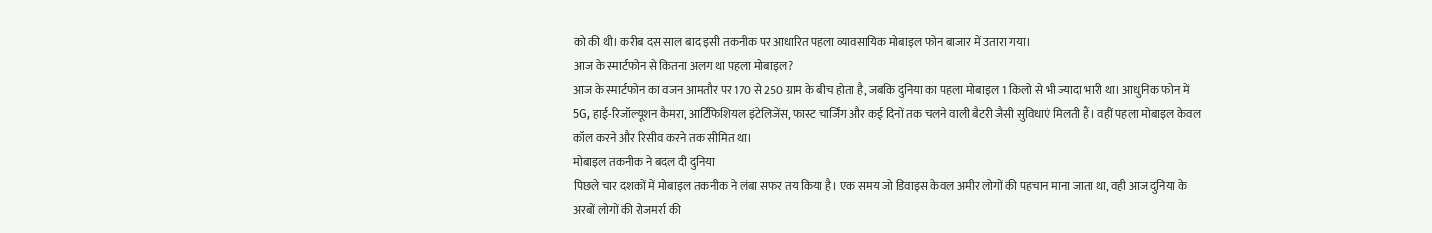को की थी। करीब दस साल बाद इसी तकनीक पर आधारित पहला व्यावसायिक मोबाइल फोन बाजार में उतारा गया।
आज के स्मार्टफोन से कितना अलग था पहला मोबाइल?
आज के स्मार्टफोन का वजन आमतौर पर 170 से 250 ग्राम के बीच होता है, जबकि दुनिया का पहला मोबाइल 1 किलो से भी ज्यादा भारी था। आधुनिक फोन में 5G, हाई-रिजॉल्यूशन कैमरा, आर्टिफिशियल इंटेलिजेंस, फास्ट चार्जिंग और कई दिनों तक चलने वाली बैटरी जैसी सुविधाएं मिलती हैं। वहीं पहला मोबाइल केवल कॉल करने और रिसीव करने तक सीमित था।
मोबाइल तकनीक ने बदल दी दुनिया
पिछले चार दशकों में मोबाइल तकनीक ने लंबा सफर तय किया है। एक समय जो डिवाइस केवल अमीर लोगों की पहचान माना जाता था, वही आज दुनिया के अरबों लोगों की रोजमर्रा की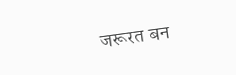जरूरत बन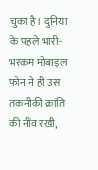चुका है। दुनिया के पहले भारी-भरकम मोबाइल फोन ने ही उस तकनीकी क्रांति की नींव रखी,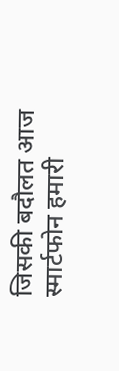जिसकी बदौलत आज स्मार्टफोन हमारी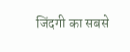जिंदगी का सबसे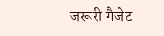जरूरी गैजेट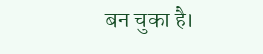बन चुका है।